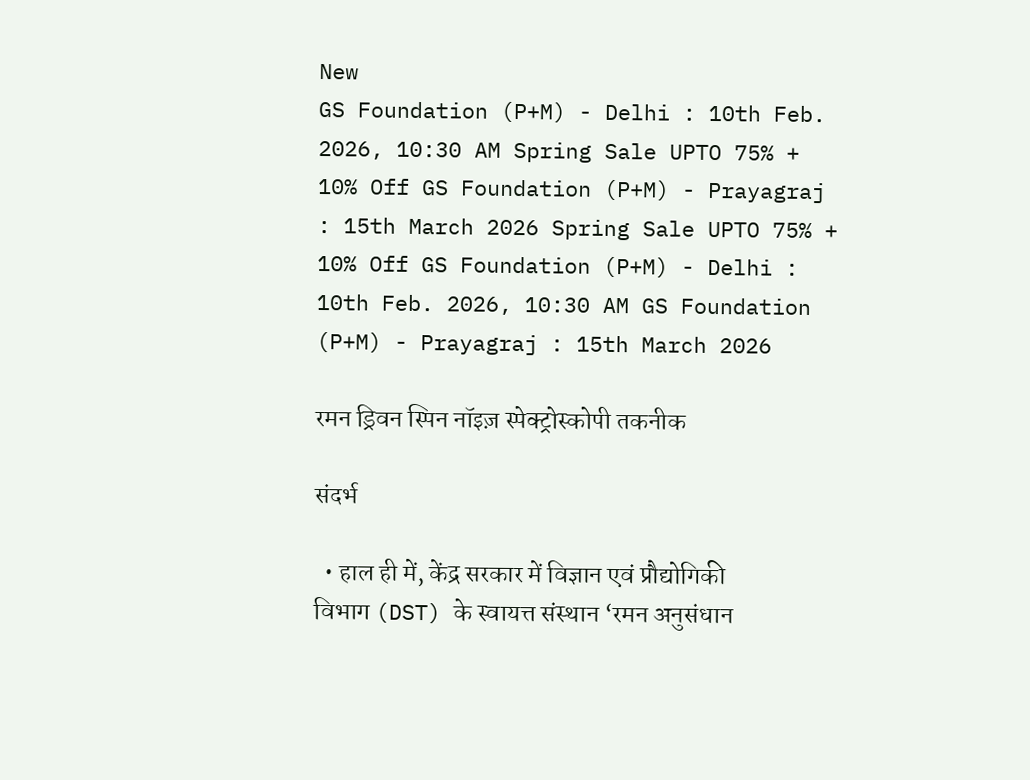New
GS Foundation (P+M) - Delhi : 10th Feb. 2026, 10:30 AM Spring Sale UPTO 75% + 10% Off GS Foundation (P+M) - Prayagraj : 15th March 2026 Spring Sale UPTO 75% + 10% Off GS Foundation (P+M) - Delhi : 10th Feb. 2026, 10:30 AM GS Foundation (P+M) - Prayagraj : 15th March 2026

रमन ड्रिवन स्पिन नॉइज़ स्पेक्ट्रोस्कोपी तकनीक

संदर्भ

  • हाल ही में, केंद्र सरकार में विज्ञान एवं प्रौद्योगिकी विभाग (DST) के स्वायत्त संस्थान ‘रमन अनुसंधान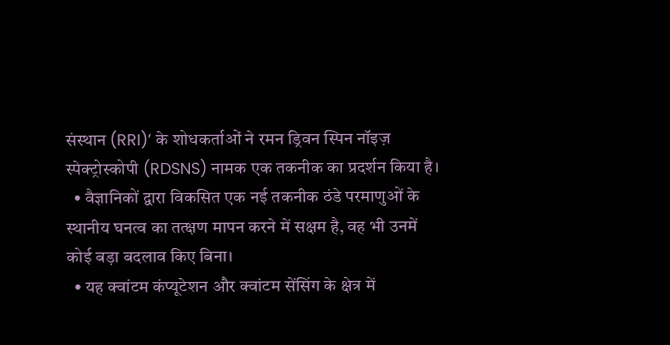संस्थान (RRI)’ के शोधकर्ताओं ने रमन ड्रिवन स्पिन नॉइज़ स्पेक्ट्रोस्कोपी (RDSNS) नामक एक तकनीक का प्रदर्शन किया है।
  • वैज्ञानिकों द्वारा विकसित एक नई तकनीक ठंडे परमाणुओं के स्थानीय घनत्व का तत्क्षण मापन करने में सक्षम है, वह भी उनमें कोई बड़ा बदलाव किए बिना।
  • यह क्वांटम कंप्यूटेशन और क्वांटम सेंसिंग के क्षेत्र में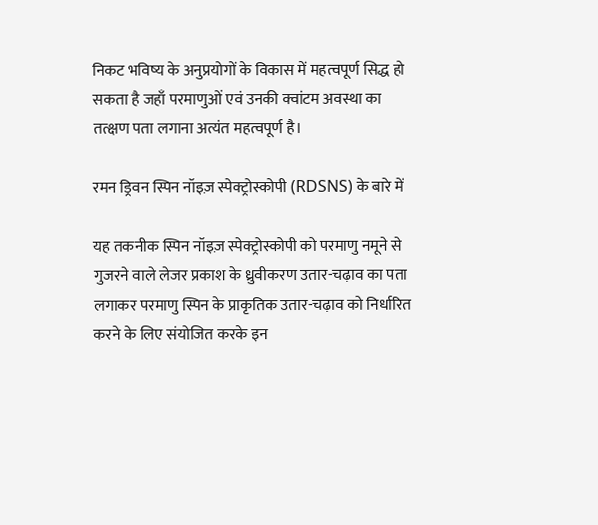निकट भविष्य के अनुप्रयोगों के विकास में महत्वपूर्ण सिद्ध हो सकता है जहाँ परमाणुओं एवं उनकी क्वांटम अवस्था का तत्क्षण पता लगाना अत्यंत महत्वपूर्ण है।

रमन ड्रिवन स्पिन नॉइज़ स्पेक्ट्रोस्कोपी (RDSNS) के बारे में

यह तकनीक स्पिन नॉइज़ स्पेक्ट्रोस्कोपी को परमाणु नमूने से गुजरने वाले लेजर प्रकाश के ध्रुवीकरण उतार-चढ़ाव का पता लगाकर परमाणु स्पिन के प्राकृतिक उतार-चढ़ाव को निर्धारित करने के लिए संयोजित करके इन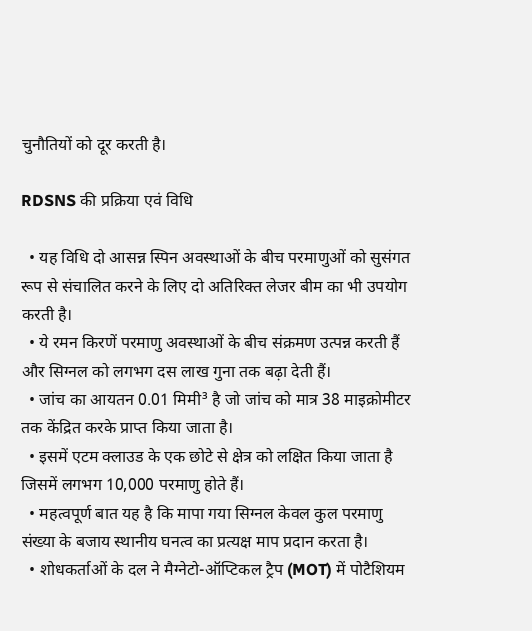चुनौतियों को दूर करती है।

RDSNS की प्रक्रिया एवं विधि

  • यह विधि दो आसन्न स्पिन अवस्थाओं के बीच परमाणुओं को सुसंगत रूप से संचालित करने के लिए दो अतिरिक्त लेजर बीम का भी उपयोग करती है।
  • ये रमन किरणें परमाणु अवस्थाओं के बीच संक्रमण उत्पन्न करती हैं और सिग्नल को लगभग दस लाख गुना तक बढ़ा देती हैं।
  • जांच का आयतन 0.01 मिमी³ है जो जांच को मात्र 38 माइक्रोमीटर तक केंद्रित करके प्राप्त किया जाता है।
  • इसमें एटम क्लाउड के एक छोटे से क्षेत्र को लक्षित किया जाता है जिसमें लगभग 10,000 परमाणु होते हैं।
  • महत्वपूर्ण बात यह है कि मापा गया सिग्नल केवल कुल परमाणु संख्या के बजाय स्थानीय घनत्व का प्रत्यक्ष माप प्रदान करता है।
  • शोधकर्ताओं के दल ने मैग्नेटो-ऑप्टिकल ट्रैप (MOT) में पोटैशियम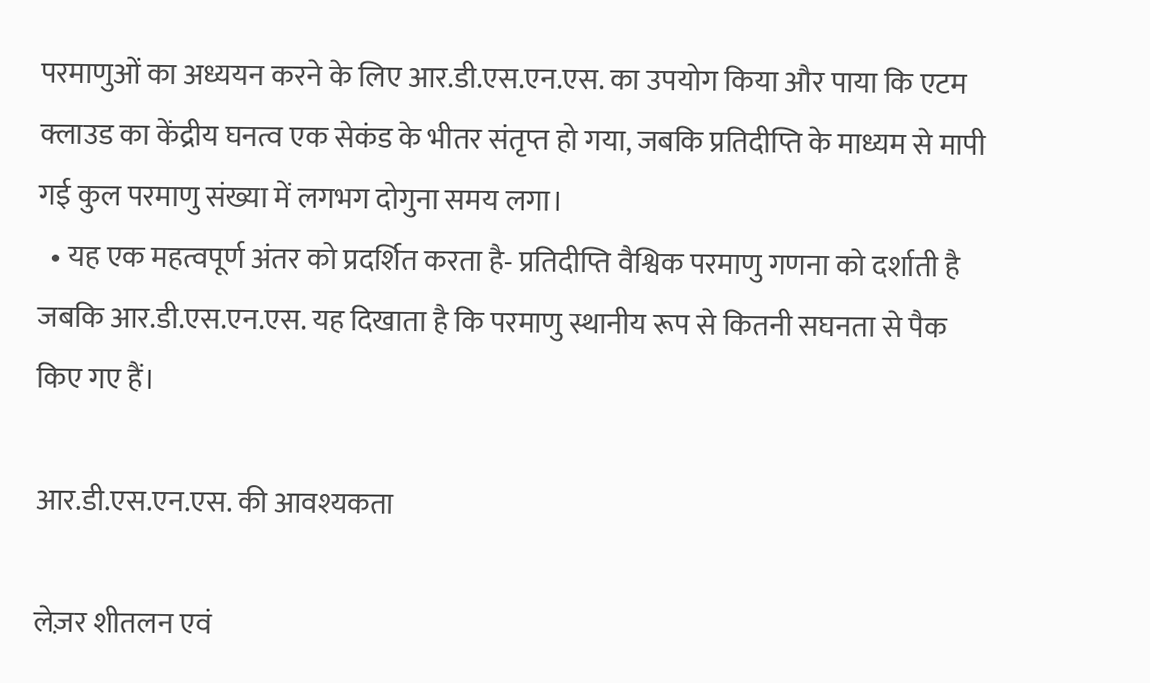परमाणुओं का अध्ययन करने के लिए आर.डी.एस.एन.एस. का उपयोग किया और पाया कि एटम क्लाउड का केंद्रीय घनत्व एक सेकंड के भीतर संतृप्त हो गया, जबकि प्रतिदीप्ति के माध्यम से मापी गई कुल परमाणु संख्या में लगभग दोगुना समय लगा।
  • यह एक महत्वपूर्ण अंतर को प्रदर्शित करता है- प्रतिदीप्ति वैश्विक परमाणु गणना को दर्शाती है जबकि आर.डी.एस.एन.एस. यह दिखाता है कि परमाणु स्थानीय रूप से कितनी सघनता से पैक किए गए हैं।

आर.डी.एस.एन.एस. की आवश्यकता

लेज़र शीतलन एवं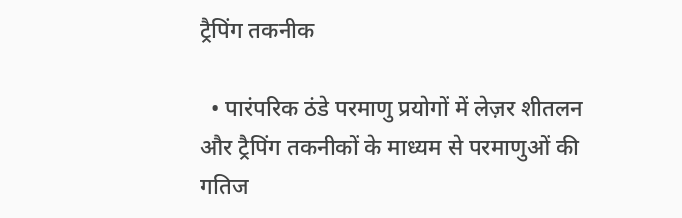ट्रैपिंग तकनीक

  • पारंपरिक ठंडे परमाणु प्रयोगों में लेज़र शीतलन और ट्रैपिंग तकनीकों के माध्यम से परमाणुओं की गतिज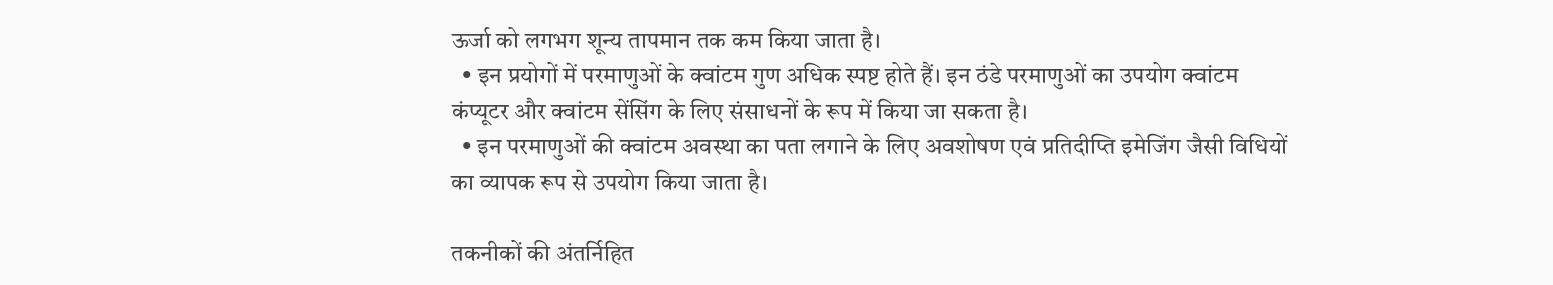ऊर्जा को लगभग शून्य तापमान तक कम किया जाता है।
  • इन प्रयोगों में परमाणुओं के क्वांटम गुण अधिक स्पष्ट होते हैं। इन ठंडे परमाणुओं का उपयोग क्वांटम कंप्यूटर और क्वांटम सेंसिंग के लिए संसाधनों के रूप में किया जा सकता है।
  • इन परमाणुओं की क्वांटम अवस्था का पता लगाने के लिए अवशोषण एवं प्रतिदीप्ति इमेजिंग जैसी विधियों का व्यापक रूप से उपयोग किया जाता है।

तकनीकों की अंतर्निहित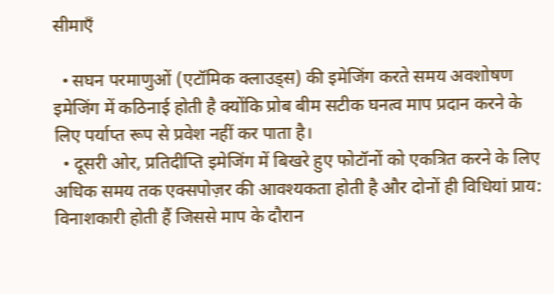सीमाएँ

  • सघन परमाणुओं (एटॉमिक क्लाउड्स) की इमेजिंग करते समय अवशोषण इमेजिंग में कठिनाई होती है क्योंकि प्रोब बीम सटीक घनत्व माप प्रदान करने के लिए पर्याप्त रूप से प्रवेश नहीं कर पाता है।
  • दूसरी ओर, प्रतिदीप्ति इमेजिंग में बिखरे हुए फोटॉनों को एकत्रित करने के लिए अधिक समय तक एक्सपोज़र की आवश्यकता होती है और दोनों ही विधियां प्राय: विनाशकारी होती हैं जिससे माप के दौरान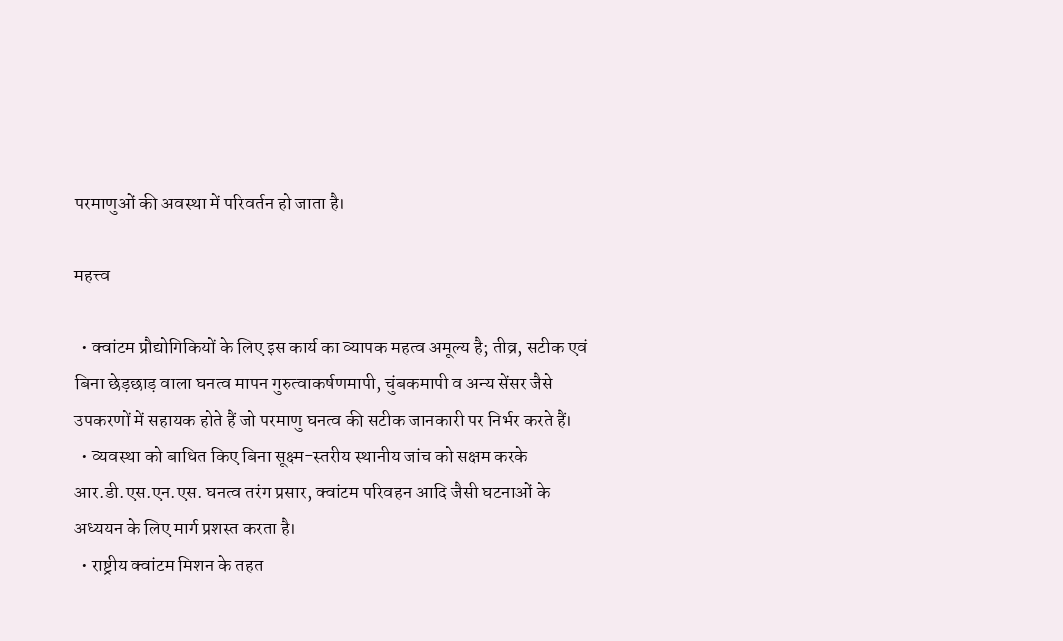परमाणुओं की अवस्था में परिवर्तन हो जाता है।

महत्त्व

  • क्वांटम प्रौद्योगिकियों के लिए इस कार्य का व्यापक महत्व अमूल्य है; तीव्र, सटीक एवं बिना छेड़छाड़ वाला घनत्व मापन गुरुत्वाकर्षणमापी, चुंबकमापी व अन्य सेंसर जैसे उपकरणों में सहायक होते हैं जो परमाणु घनत्व की सटीक जानकारी पर निर्भर करते हैं।
  • व्यवस्था को बाधित किए बिना सूक्ष्म-स्तरीय स्थानीय जांच को सक्षम करके आर.डी.एस.एन.एस. घनत्व तरंग प्रसार, क्वांटम परिवहन आदि जैसी घटनाओं के अध्ययन के लिए मार्ग प्रशस्त करता है।
  • राष्ट्रीय क्वांटम मिशन के तहत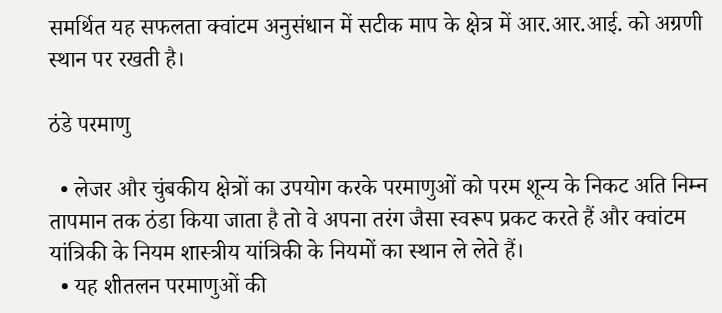समर्थित यह सफलता क्वांटम अनुसंधान में सटीक माप के क्षेत्र में आर.आर.आई. को अग्रणी स्थान पर रखती है।

ठंडे परमाणु

  • लेजर और चुंबकीय क्षेत्रों का उपयोग करके परमाणुओं को परम शून्य के निकट अति निम्न तापमान तक ठंडा किया जाता है तो वे अपना तरंग जैसा स्वरूप प्रकट करते हैं और क्वांटम यांत्रिकी के नियम शास्त्रीय यांत्रिकी के नियमों का स्थान ले लेते हैं।
  • यह शीतलन परमाणुओं की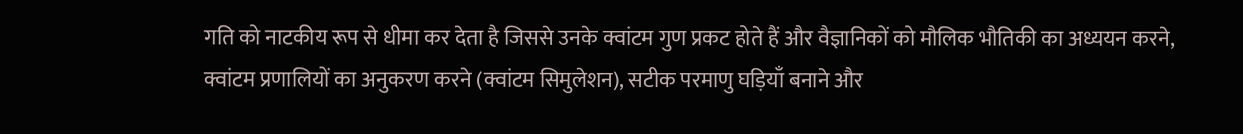गति को नाटकीय रूप से धीमा कर देता है जिससे उनके क्वांटम गुण प्रकट होते हैं और वैज्ञानिकों को मौलिक भौतिकी का अध्ययन करने, क्वांटम प्रणालियों का अनुकरण करने (क्वांटम सिमुलेशन), सटीक परमाणु घड़ियाँ बनाने और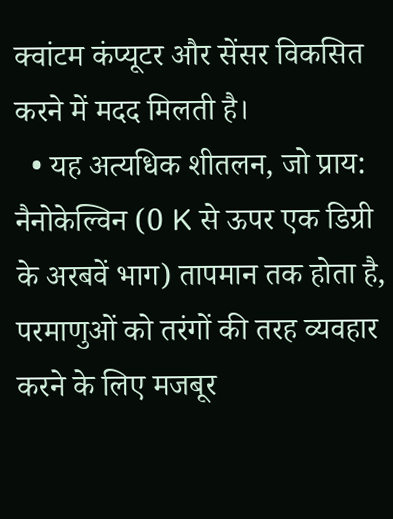क्वांटम कंप्यूटर और सेंसर विकसित करने में मदद मिलती है।
  • यह अत्यधिक शीतलन, जो प्राय: नैनोकेल्विन (0 K से ऊपर एक डिग्री के अरबवें भाग) तापमान तक होता है, परमाणुओं को तरंगों की तरह व्यवहार करने के लिए मजबूर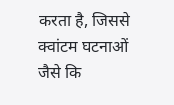करता है, जिससे क्वांटम घटनाओं जैसे कि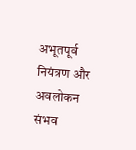अभूतपूर्व नियंत्रण और अवलोकन संभव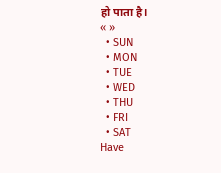हो पाता है।
« »
  • SUN
  • MON
  • TUE
  • WED
  • THU
  • FRI
  • SAT
Have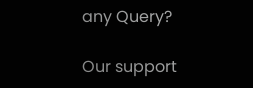any Query?

Our support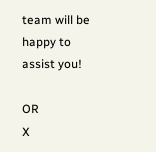team will be happy to assist you!

OR
X